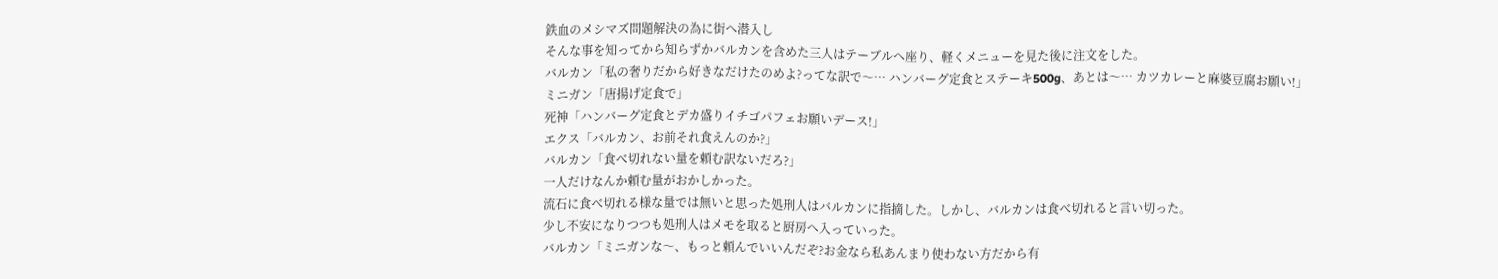鉄血のメシマズ問題解決の為に街へ潜入し
そんな事を知ってから知らずかバルカンを含めた三人はテーブルへ座り、軽くメニューを見た後に注文をした。
バルカン「私の奢りだから好きなだけたのめよ?ってな訳で〜… ハンバーグ定食とステーキ500g、あとは〜… カツカレーと麻婆豆腐お願い!」
ミニガン「唐揚げ定食で」
死神「ハンバーグ定食とデカ盛りイチゴパフェお願いデース!」
エクス「バルカン、お前それ食えんのか?」
バルカン「食べ切れない量を頼む訳ないだろ?」
一人だけなんか頼む量がおかしかった。
流石に食べ切れる様な量では無いと思った処刑人はバルカンに指摘した。しかし、バルカンは食べ切れると言い切った。
少し不安になりつつも処刑人はメモを取ると厨房へ入っていった。
バルカン「ミニガンな〜、もっと頼んでいいんだぞ?お金なら私あんまり使わない方だから有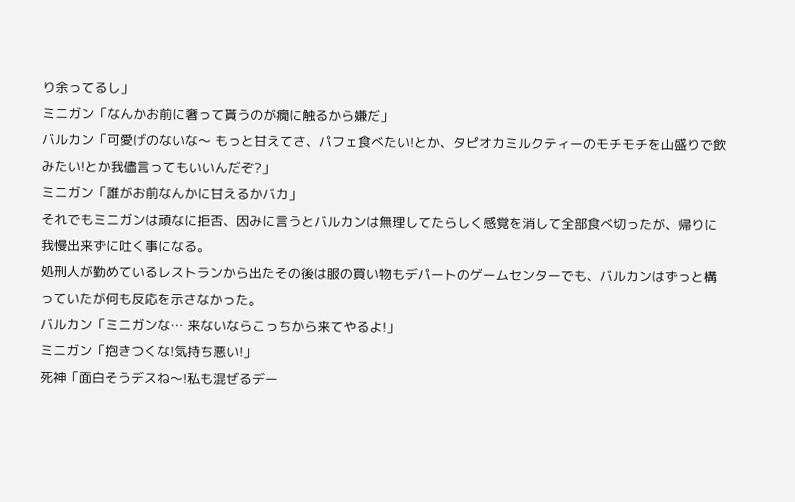り余ってるし」
ミニガン「なんかお前に奢って貰うのが癇に触るから嫌だ」
バルカン「可愛げのないな〜 もっと甘えてさ、パフェ食べたい!とか、タピオカミルクティーのモチモチを山盛りで飲みたい!とか我儘言ってもいいんだぞ?」
ミニガン「誰がお前なんかに甘えるかバカ」
それでもミニガンは頑なに拒否、因みに言うとバルカンは無理してたらしく感覚を消して全部食べ切ったが、帰りに我慢出来ずに吐く事になる。
処刑人が勤めているレストランから出たその後は服の買い物もデパートのゲームセンターでも、バルカンはずっと構っていたが何も反応を示さなかった。
バルカン「ミニガンな… 来ないならこっちから来てやるよ!」
ミニガン「抱きつくな!気持ち悪い!」
死神「面白そうデスね〜!私も混ぜるデー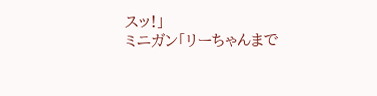スッ!」
ミニガン「リーちゃんまで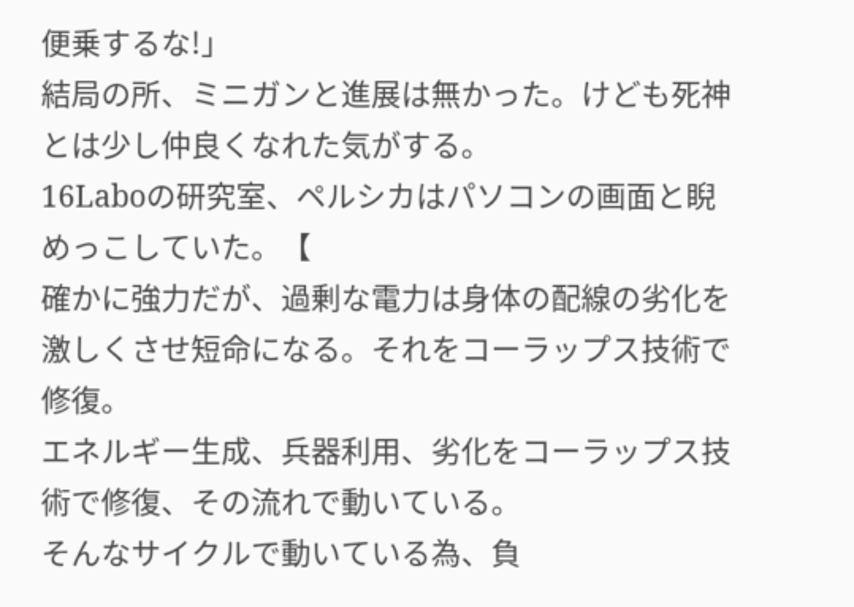便乗するな!」
結局の所、ミニガンと進展は無かった。けども死神とは少し仲良くなれた気がする。
16Laboの研究室、ペルシカはパソコンの画面と睨めっこしていた。【
確かに強力だが、過剰な電力は身体の配線の劣化を激しくさせ短命になる。それをコーラップス技術で修復。
エネルギー生成、兵器利用、劣化をコーラップス技術で修復、その流れで動いている。
そんなサイクルで動いている為、負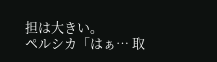担は大きい。
ペルシカ「はぁ… 取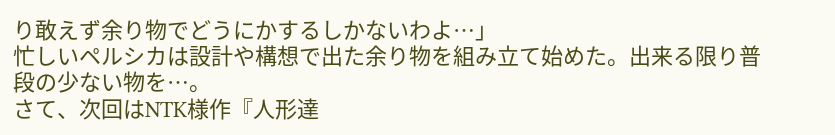り敢えず余り物でどうにかするしかないわよ…」
忙しいペルシカは設計や構想で出た余り物を組み立て始めた。出来る限り普段の少ない物を…。
さて、次回はNTK様作『人形達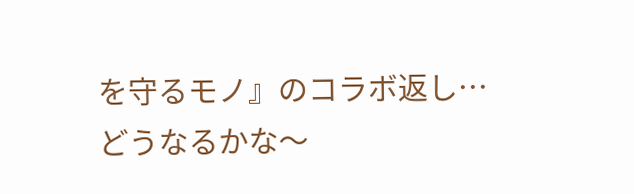を守るモノ』のコラボ返し…
どうなるかな〜